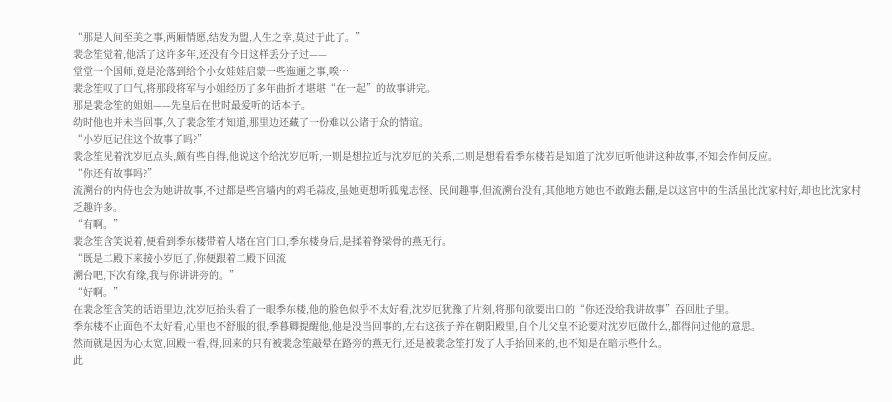“那是人间至美之事,两厢情愿,结发为盟,人生之幸,莫过于此了。”
裴念笙觉着,他活了这许多年,还没有今日这样丢分子过——
堂堂一个国师,竟是沦落到给个小女娃娃启蒙一些迤逦之事,唉…
裴念笙叹了口气,将那段将军与小姐经历了多年曲折才堪堪“在一起”的故事讲完。
那是裴念笙的姐姐——先皇后在世时最爱听的话本子。
幼时他也并未当回事,久了裴念笙才知道,那里边还藏了一份难以公诸于众的情谊。
“小岁厄记住这个故事了吗?”
裴念笙见着沈岁厄点头,颇有些自得,他说这个给沈岁厄听,一则是想拉近与沈岁厄的关系,二则是想看看季东楼若是知道了沈岁厄听他讲这种故事,不知会作何反应。
“你还有故事吗?”
流溯台的内侍也会为她讲故事,不过都是些宫墙内的鸡毛蒜皮,虽她更想听狐鬼志怪、民间趣事,但流溯台没有,其他地方她也不敢跑去翻,是以这宫中的生活虽比沈家村好,却也比沈家村乏趣许多。
“有啊。”
裴念笙含笑说着,便看到季东楼带着人堵在宫门口,季东楼身后,是揉着脊梁骨的燕无行。
“既是二殿下来接小岁厄了,你便跟着二殿下回流
溯台吧,下次有缘,我与你讲讲旁的。”
“好啊。”
在裴念笙含笑的话语里边,沈岁厄抬头看了一眼季东楼,他的脸色似乎不太好看,沈岁厄犹豫了片刻,将那句欲要出口的“你还没给我讲故事”吞回肚子里。
季东楼不止面色不太好看,心里也不舒服的很,季暮卿提醒他,他是没当回事的,左右这孩子养在朝阳殿里,自个儿父皇不论要对沈岁厄做什么,都得问过他的意思。
然而就是因为心太宽,回殿一看,得,回来的只有被裴念笙敲晕在路旁的燕无行,还是被裴念笙打发了人手抬回来的,也不知是在暗示些什么。
此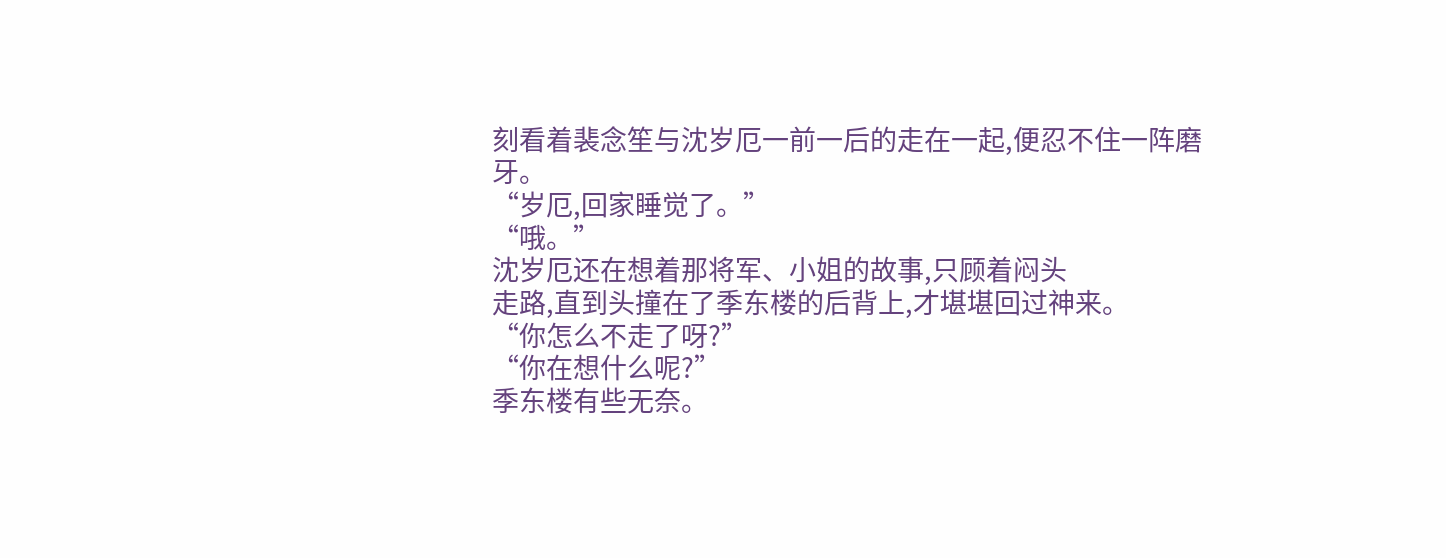刻看着裴念笙与沈岁厄一前一后的走在一起,便忍不住一阵磨牙。
“岁厄,回家睡觉了。”
“哦。”
沈岁厄还在想着那将军、小姐的故事,只顾着闷头
走路,直到头撞在了季东楼的后背上,才堪堪回过神来。
“你怎么不走了呀?”
“你在想什么呢?”
季东楼有些无奈。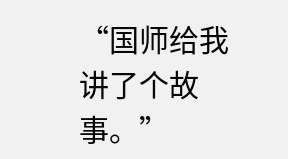“国师给我讲了个故事。”